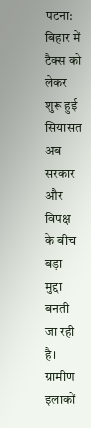पटना: बिहार में टैक्स को लेकर शुरू हुई सियासत अब सरकार और विपक्ष के बीच बड़ा मुद्दा बनती जा रही है। ग्रामीण इलाकों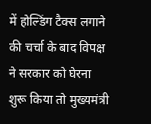में होल्डिंग टैक्स लगाने की चर्चा के बाद विपक्ष ने सरकार को घेरना शुरू किया तो मुख्यमंत्री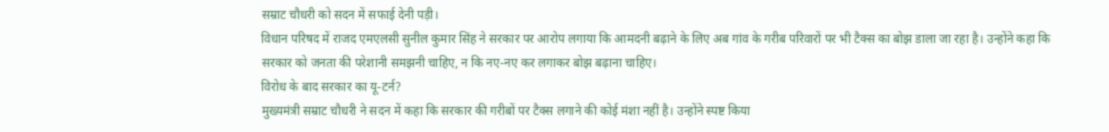सम्राट चौधरी को सदन में सफाई देनी पड़ी।
विधान परिषद में राजद एमएलसी सुनील कुमार सिंह ने सरकार पर आरोप लगाया कि आमदनी बढ़ाने के लिए अब गांव के गरीब परिवारों पर भी टैक्स का बोझ डाला जा रहा है। उन्होंने कहा कि सरकार को जनता की परेशानी समझनी चाहिए, न कि नए-नए कर लगाकर बोझ बढ़ाना चाहिए।
विरोध के बाद सरकार का यू-टर्न?
मुख्यमंत्री सम्राट चौधरी ने सदन में कहा कि सरकार की गरीबों पर टैक्स लगाने की कोई मंशा नहीं है। उन्होंने स्पष्ट किया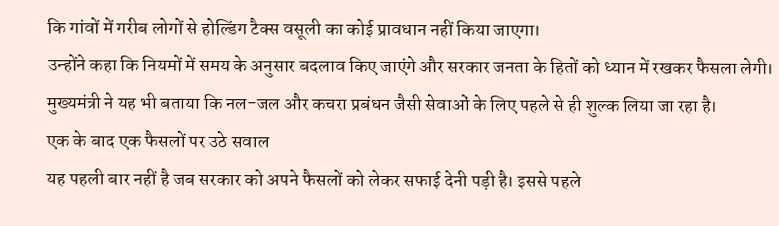कि गांवों में गरीब लोगों से होल्डिंग टैक्स वसूली का कोई प्रावधान नहीं किया जाएगा।
उन्होंने कहा कि नियमों में समय के अनुसार बदलाव किए जाएंगे और सरकार जनता के हितों को ध्यान में रखकर फैसला लेगी। मुख्यमंत्री ने यह भी बताया कि नल-जल और कचरा प्रबंधन जैसी सेवाओं के लिए पहले से ही शुल्क लिया जा रहा है।
एक के बाद एक फैसलों पर उठे सवाल
यह पहली बार नहीं है जब सरकार को अपने फैसलों को लेकर सफाई देनी पड़ी है। इससे पहले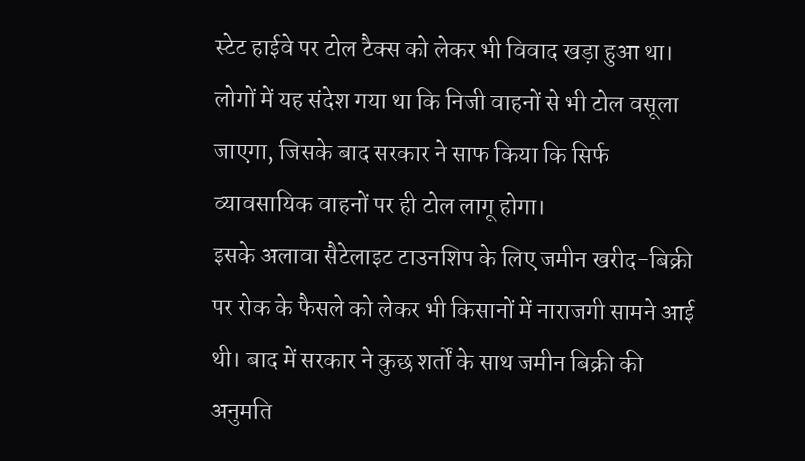स्टेट हाईवे पर टोल टैक्स को लेकर भी विवाद खड़ा हुआ था। लोगों में यह संदेश गया था कि निजी वाहनों से भी टोल वसूला जाएगा, जिसके बाद सरकार ने साफ किया कि सिर्फ व्यावसायिक वाहनों पर ही टोल लागू होगा।
इसके अलावा सैटेलाइट टाउनशिप के लिए जमीन खरीद-बिक्री पर रोक के फैसले को लेकर भी किसानों में नाराजगी सामने आई थी। बाद में सरकार ने कुछ शर्तों के साथ जमीन बिक्री की अनुमति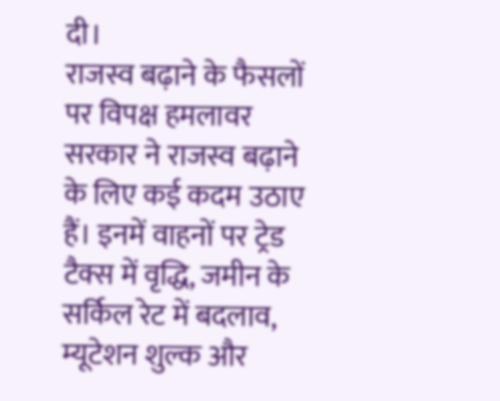दी।
राजस्व बढ़ाने के फैसलों पर विपक्ष हमलावर
सरकार ने राजस्व बढ़ाने के लिए कई कदम उठाए हैं। इनमें वाहनों पर ट्रेड टैक्स में वृद्धि, जमीन के सर्किल रेट में बदलाव, म्यूटेशन शुल्क और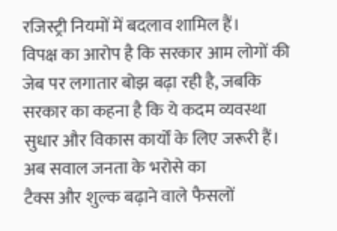रजिस्ट्री नियमों में बदलाव शामिल हैं।
विपक्ष का आरोप है कि सरकार आम लोगों की जेब पर लगातार बोझ बढ़ा रही है, जबकि सरकार का कहना है कि ये कदम व्यवस्था सुधार और विकास कार्यों के लिए जरूरी हैं।
अब सवाल जनता के भरोसे का
टैक्स और शुल्क बढ़ाने वाले फैसलों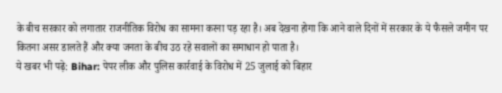के बीच सरकार को लगातार राजनीतिक विरोध का सामना करना पड़ रहा है। अब देखना होगा कि आने वाले दिनों में सरकार के ये फैसले जमीन पर कितना असर डालते हैं और क्या जनता के बीच उठ रहे सवालों का समाधान हो पाता है।
ये खबर भी पढ़े: Bihar: पेपर लीक और पुलिस कार्रवाई के विरोध में 25 जुलाई को बिहार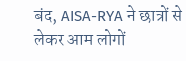बंद, AISA-RYA ने छात्रों से लेकर आम लोगों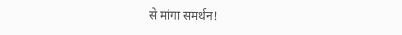से मांगा समर्थन!